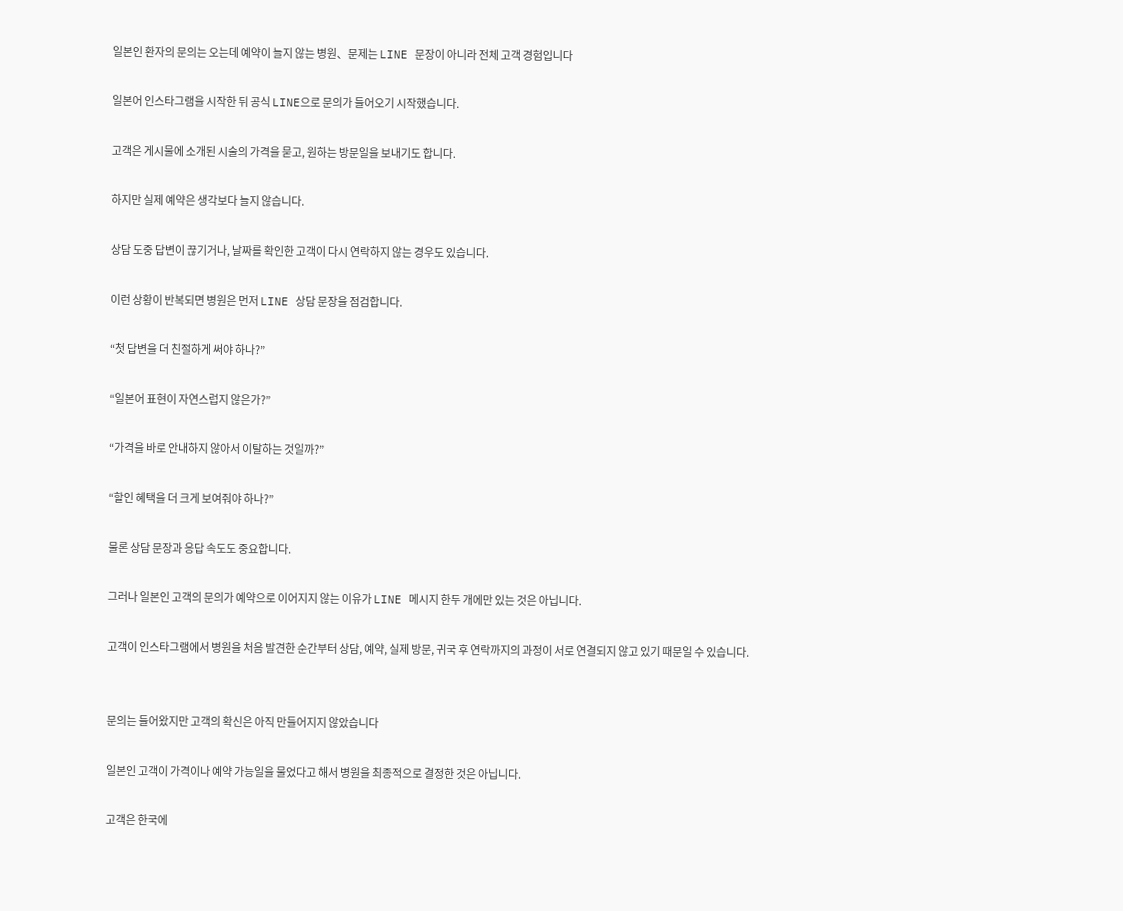일본인 환자의 문의는 오는데 예약이 늘지 않는 병원、문제는 LINE 문장이 아니라 전체 고객 경험입니다

일본어 인스타그램을 시작한 뒤 공식 LINE으로 문의가 들어오기 시작했습니다.

고객은 게시물에 소개된 시술의 가격을 묻고, 원하는 방문일을 보내기도 합니다.

하지만 실제 예약은 생각보다 늘지 않습니다.

상담 도중 답변이 끊기거나, 날짜를 확인한 고객이 다시 연락하지 않는 경우도 있습니다.

이런 상황이 반복되면 병원은 먼저 LINE 상담 문장을 점검합니다.

“첫 답변을 더 친절하게 써야 하나?”

“일본어 표현이 자연스럽지 않은가?”

“가격을 바로 안내하지 않아서 이탈하는 것일까?”

“할인 혜택을 더 크게 보여줘야 하나?”

물론 상담 문장과 응답 속도도 중요합니다.

그러나 일본인 고객의 문의가 예약으로 이어지지 않는 이유가 LINE 메시지 한두 개에만 있는 것은 아닙니다.

고객이 인스타그램에서 병원을 처음 발견한 순간부터 상담, 예약, 실제 방문, 귀국 후 연락까지의 과정이 서로 연결되지 않고 있기 때문일 수 있습니다.


문의는 들어왔지만 고객의 확신은 아직 만들어지지 않았습니다

일본인 고객이 가격이나 예약 가능일을 물었다고 해서 병원을 최종적으로 결정한 것은 아닙니다.

고객은 한국에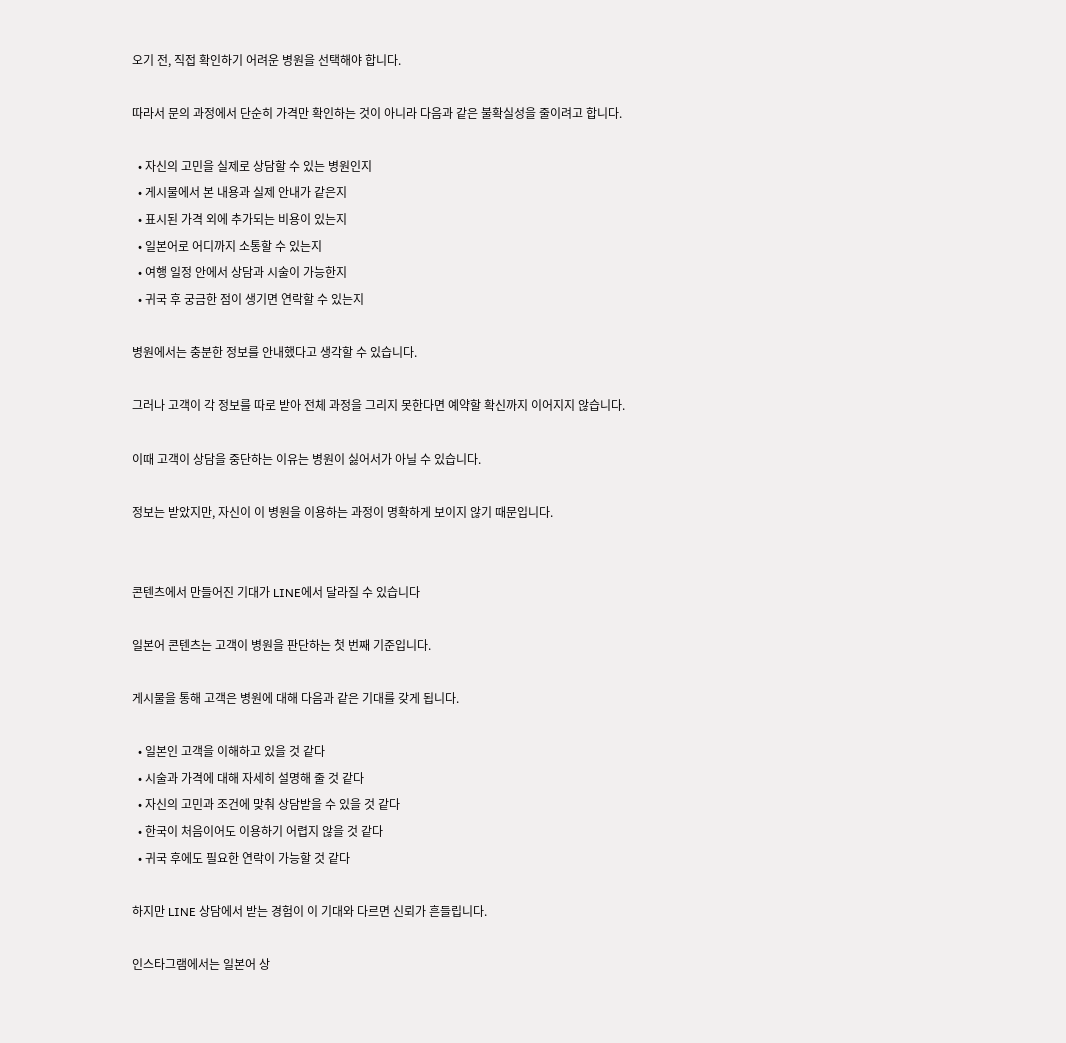오기 전, 직접 확인하기 어려운 병원을 선택해야 합니다.

따라서 문의 과정에서 단순히 가격만 확인하는 것이 아니라 다음과 같은 불확실성을 줄이려고 합니다.

  • 자신의 고민을 실제로 상담할 수 있는 병원인지
  • 게시물에서 본 내용과 실제 안내가 같은지
  • 표시된 가격 외에 추가되는 비용이 있는지
  • 일본어로 어디까지 소통할 수 있는지
  • 여행 일정 안에서 상담과 시술이 가능한지
  • 귀국 후 궁금한 점이 생기면 연락할 수 있는지

병원에서는 충분한 정보를 안내했다고 생각할 수 있습니다.

그러나 고객이 각 정보를 따로 받아 전체 과정을 그리지 못한다면 예약할 확신까지 이어지지 않습니다.

이때 고객이 상담을 중단하는 이유는 병원이 싫어서가 아닐 수 있습니다.

정보는 받았지만, 자신이 이 병원을 이용하는 과정이 명확하게 보이지 않기 때문입니다.


콘텐츠에서 만들어진 기대가 LINE에서 달라질 수 있습니다

일본어 콘텐츠는 고객이 병원을 판단하는 첫 번째 기준입니다.

게시물을 통해 고객은 병원에 대해 다음과 같은 기대를 갖게 됩니다.

  • 일본인 고객을 이해하고 있을 것 같다
  • 시술과 가격에 대해 자세히 설명해 줄 것 같다
  • 자신의 고민과 조건에 맞춰 상담받을 수 있을 것 같다
  • 한국이 처음이어도 이용하기 어렵지 않을 것 같다
  • 귀국 후에도 필요한 연락이 가능할 것 같다

하지만 LINE 상담에서 받는 경험이 이 기대와 다르면 신뢰가 흔들립니다.

인스타그램에서는 일본어 상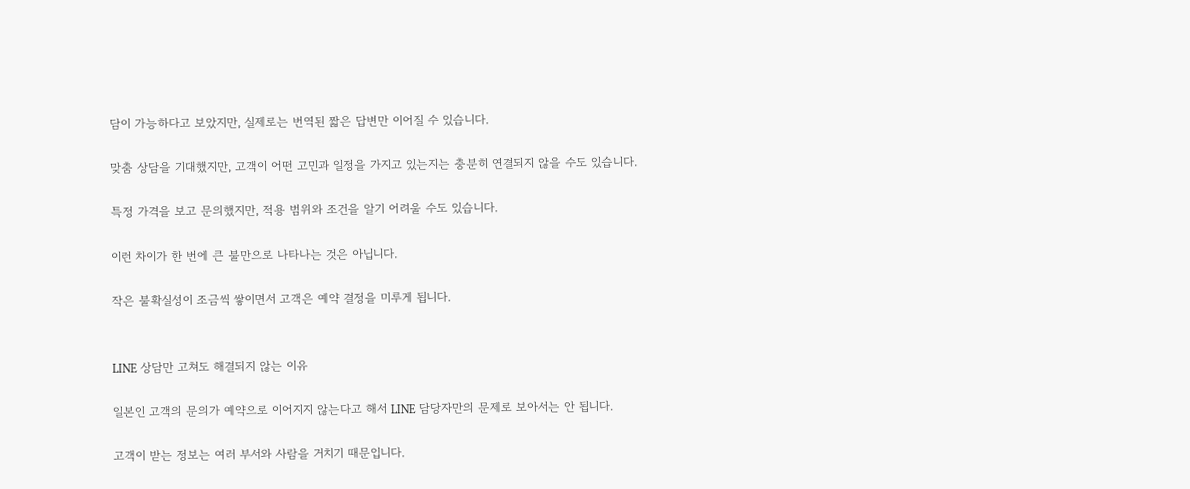담이 가능하다고 보았지만, 실제로는 번역된 짧은 답변만 이어질 수 있습니다.

맞춤 상담을 기대했지만, 고객이 어떤 고민과 일정을 가지고 있는지는 충분히 연결되지 않을 수도 있습니다.

특정 가격을 보고 문의했지만, 적용 범위와 조건을 알기 어려울 수도 있습니다.

이런 차이가 한 번에 큰 불만으로 나타나는 것은 아닙니다.

작은 불확실성이 조금씩 쌓이면서 고객은 예약 결정을 미루게 됩니다.


LINE 상담만 고쳐도 해결되지 않는 이유

일본인 고객의 문의가 예약으로 이어지지 않는다고 해서 LINE 담당자만의 문제로 보아서는 안 됩니다.

고객이 받는 정보는 여러 부서와 사람을 거치기 때문입니다.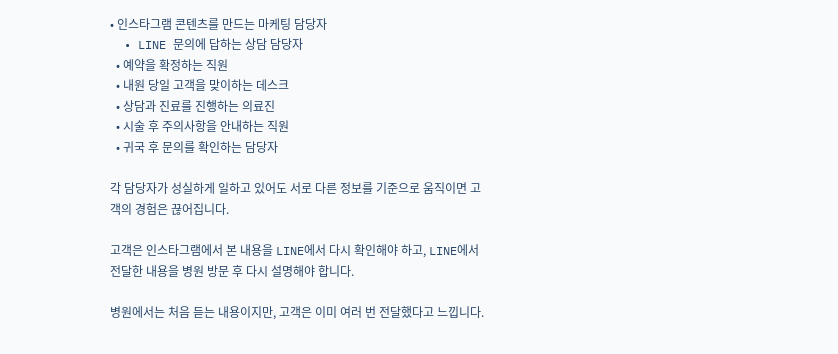• 인스타그램 콘텐츠를 만드는 마케팅 담당자
  • LINE 문의에 답하는 상담 담당자
  • 예약을 확정하는 직원
  • 내원 당일 고객을 맞이하는 데스크
  • 상담과 진료를 진행하는 의료진
  • 시술 후 주의사항을 안내하는 직원
  • 귀국 후 문의를 확인하는 담당자

각 담당자가 성실하게 일하고 있어도 서로 다른 정보를 기준으로 움직이면 고객의 경험은 끊어집니다.

고객은 인스타그램에서 본 내용을 LINE에서 다시 확인해야 하고, LINE에서 전달한 내용을 병원 방문 후 다시 설명해야 합니다.

병원에서는 처음 듣는 내용이지만, 고객은 이미 여러 번 전달했다고 느낍니다.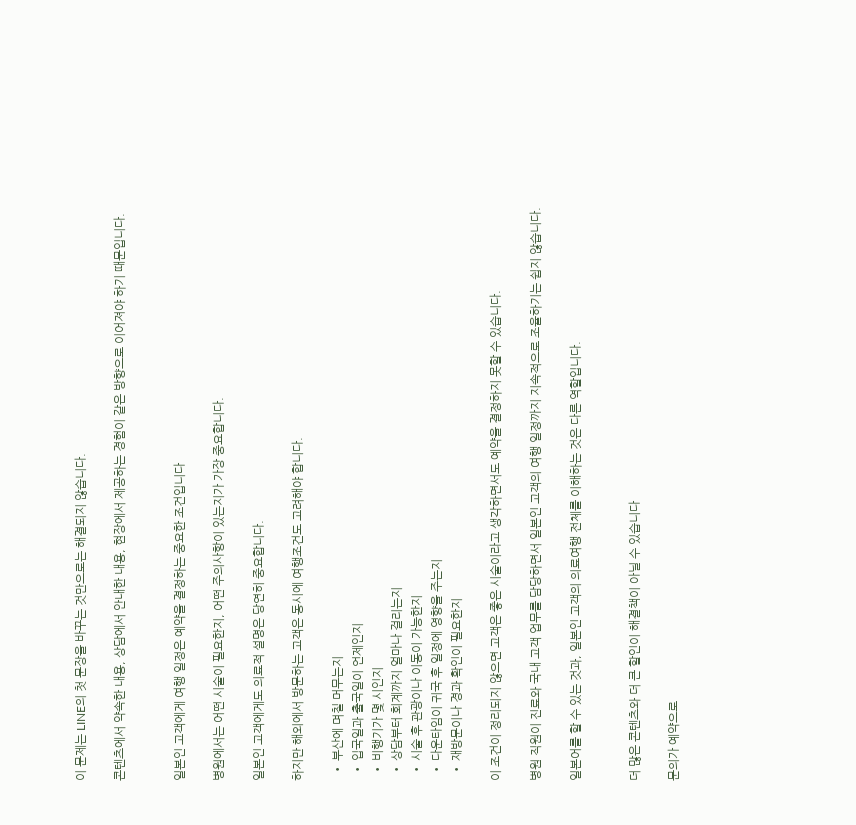이 문제는 LINE의 첫 문장을 바꾸는 것만으로는 해결되지 않습니다.

콘텐츠에서 약속한 내용, 상담에서 안내한 내용, 현장에서 제공하는 경험이 같은 방향으로 이어져야 하기 때문입니다.


일본인 고객에게 여행 일정은 예약을 결정하는 중요한 조건입니다

병원에서는 어떤 시술이 필요한지, 어떤 주의사항이 있는지가 가장 중요합니다.

일본인 고객에게도 의료적 설명은 당연히 중요합니다.

하지만 해외에서 방문하는 고객은 동시에 여행조건도 고려해야 합니다.

  • 부산에 며칠 머무는지
  • 입국일과 출국일이 언제인지
  • 비행기가 몇 시인지
  • 상담부터 회계까지 얼마나 걸리는지
  • 시술 후 관광이나 이동이 가능한지
  • 다운타임이 귀국 후 일정에 영향을 주는지
  • 재방문이나 경과 확인이 필요한지

이 조건이 정리되지 않으면 고객은 좋은 시술이라고 생각하면서도 예약을 결정하지 못할 수 있습니다.

병원 직원이 진료와 국내 고객 업무를 담당하면서 일본인 고객의 여행 일정까지 지속적으로 조율하기는 쉽지 않습니다.

일본어를 할 수 있는 것과, 일본인 고객의 의료여행 전체를 이해하는 것은 다른 역할입니다.


더 많은 콘텐츠와 더 큰 할인이 해결책이 아닐 수 있습니다

문의가 예약으로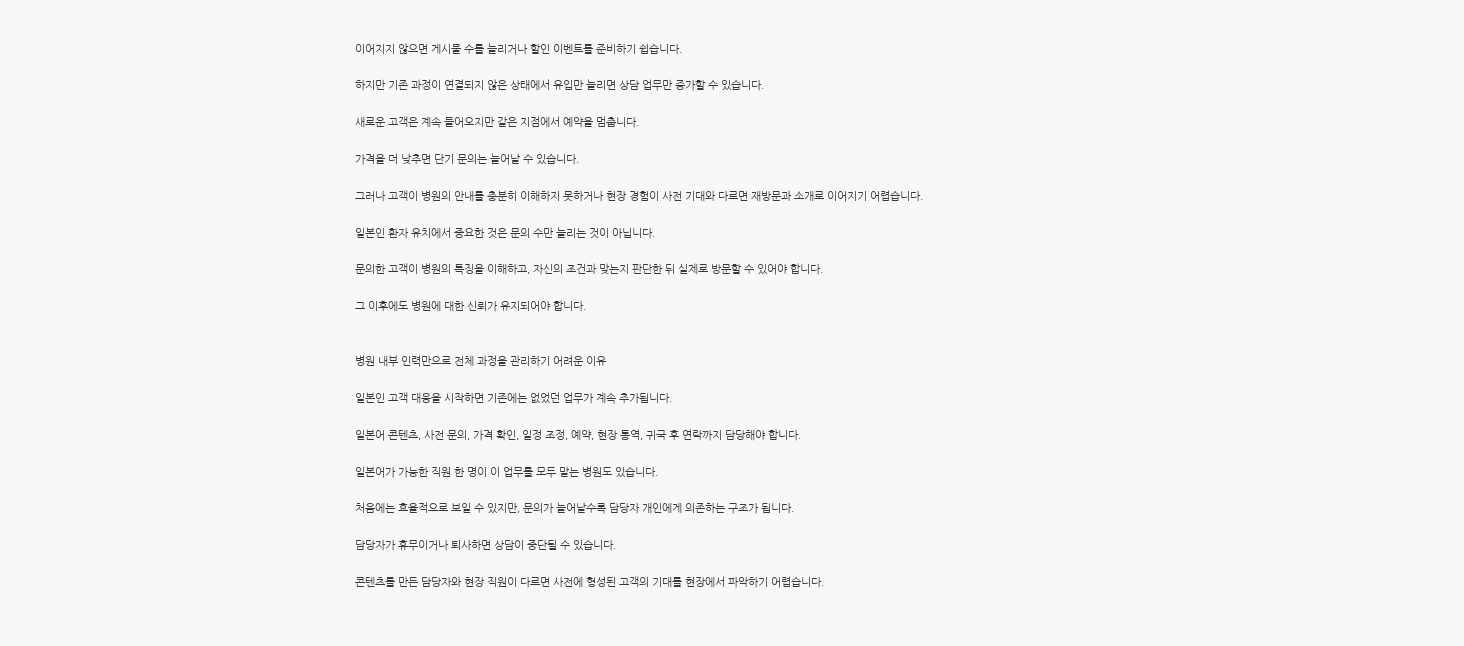이어지지 않으면 게시물 수를 늘리거나 할인 이벤트를 준비하기 쉽습니다.

하지만 기존 과정이 연결되지 않은 상태에서 유입만 늘리면 상담 업무만 증가할 수 있습니다.

새로운 고객은 계속 들어오지만 같은 지점에서 예약을 멈춥니다.

가격을 더 낮추면 단기 문의는 늘어날 수 있습니다.

그러나 고객이 병원의 안내를 충분히 이해하지 못하거나 현장 경험이 사전 기대와 다르면 재방문과 소개로 이어지기 어렵습니다.

일본인 환자 유치에서 중요한 것은 문의 수만 늘리는 것이 아닙니다.

문의한 고객이 병원의 특징을 이해하고, 자신의 조건과 맞는지 판단한 뒤 실제로 방문할 수 있어야 합니다.

그 이후에도 병원에 대한 신뢰가 유지되어야 합니다.


병원 내부 인력만으로 전체 과정을 관리하기 어려운 이유

일본인 고객 대응을 시작하면 기존에는 없었던 업무가 계속 추가됩니다.

일본어 콘텐츠, 사전 문의, 가격 확인, 일정 조정, 예약, 현장 통역, 귀국 후 연락까지 담당해야 합니다.

일본어가 가능한 직원 한 명이 이 업무를 모두 맡는 병원도 있습니다.

처음에는 효율적으로 보일 수 있지만, 문의가 늘어날수록 담당자 개인에게 의존하는 구조가 됩니다.

담당자가 휴무이거나 퇴사하면 상담이 중단될 수 있습니다.

콘텐츠를 만든 담당자와 현장 직원이 다르면 사전에 형성된 고객의 기대를 현장에서 파악하기 어렵습니다.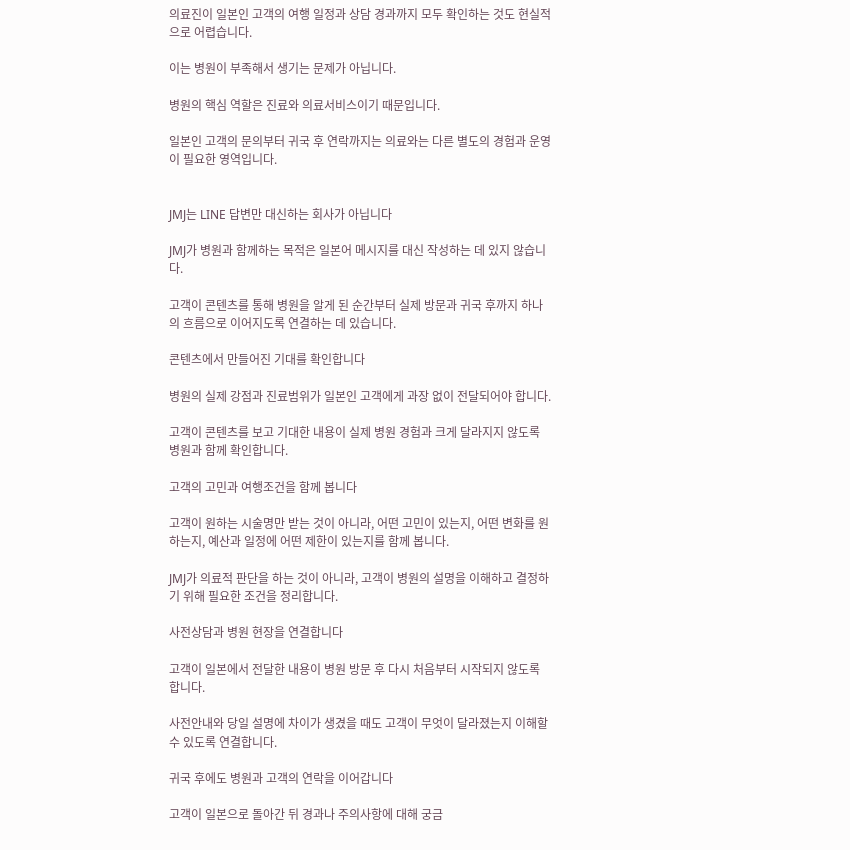의료진이 일본인 고객의 여행 일정과 상담 경과까지 모두 확인하는 것도 현실적으로 어렵습니다.

이는 병원이 부족해서 생기는 문제가 아닙니다.

병원의 핵심 역할은 진료와 의료서비스이기 때문입니다.

일본인 고객의 문의부터 귀국 후 연락까지는 의료와는 다른 별도의 경험과 운영이 필요한 영역입니다.


JMJ는 LINE 답변만 대신하는 회사가 아닙니다

JMJ가 병원과 함께하는 목적은 일본어 메시지를 대신 작성하는 데 있지 않습니다.

고객이 콘텐츠를 통해 병원을 알게 된 순간부터 실제 방문과 귀국 후까지 하나의 흐름으로 이어지도록 연결하는 데 있습니다.

콘텐츠에서 만들어진 기대를 확인합니다

병원의 실제 강점과 진료범위가 일본인 고객에게 과장 없이 전달되어야 합니다.

고객이 콘텐츠를 보고 기대한 내용이 실제 병원 경험과 크게 달라지지 않도록 병원과 함께 확인합니다.

고객의 고민과 여행조건을 함께 봅니다

고객이 원하는 시술명만 받는 것이 아니라, 어떤 고민이 있는지, 어떤 변화를 원하는지, 예산과 일정에 어떤 제한이 있는지를 함께 봅니다.

JMJ가 의료적 판단을 하는 것이 아니라, 고객이 병원의 설명을 이해하고 결정하기 위해 필요한 조건을 정리합니다.

사전상담과 병원 현장을 연결합니다

고객이 일본에서 전달한 내용이 병원 방문 후 다시 처음부터 시작되지 않도록 합니다.

사전안내와 당일 설명에 차이가 생겼을 때도 고객이 무엇이 달라졌는지 이해할 수 있도록 연결합니다.

귀국 후에도 병원과 고객의 연락을 이어갑니다

고객이 일본으로 돌아간 뒤 경과나 주의사항에 대해 궁금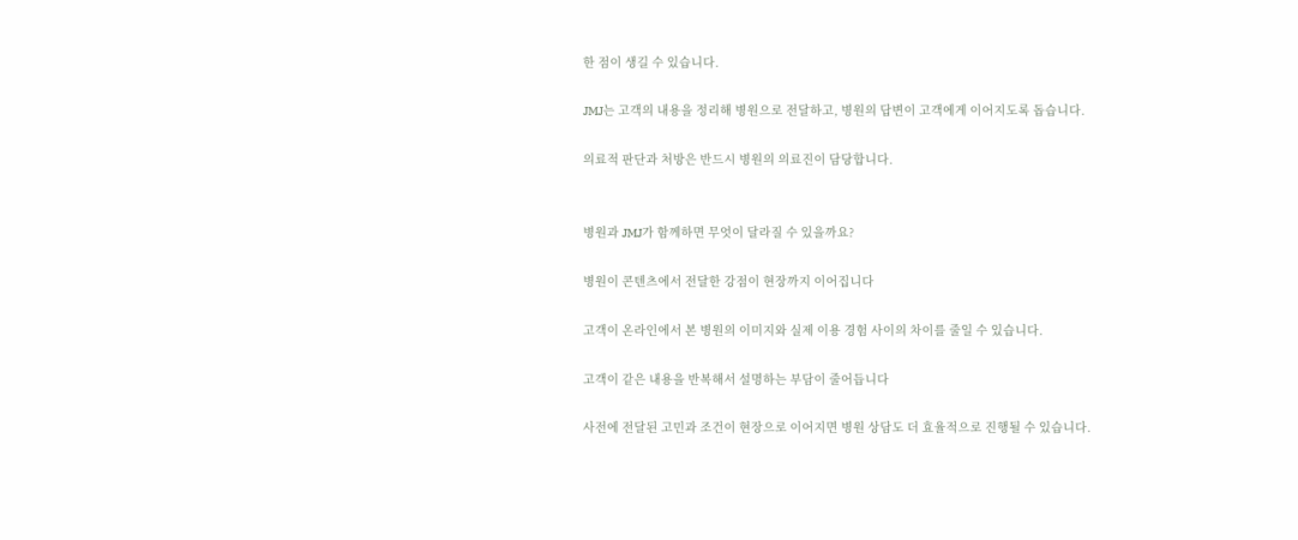한 점이 생길 수 있습니다.

JMJ는 고객의 내용을 정리해 병원으로 전달하고, 병원의 답변이 고객에게 이어지도록 돕습니다.

의료적 판단과 처방은 반드시 병원의 의료진이 담당합니다.


병원과 JMJ가 함께하면 무엇이 달라질 수 있을까요?

병원이 콘텐츠에서 전달한 강점이 현장까지 이어집니다

고객이 온라인에서 본 병원의 이미지와 실제 이용 경험 사이의 차이를 줄일 수 있습니다.

고객이 같은 내용을 반복해서 설명하는 부담이 줄어듭니다

사전에 전달된 고민과 조건이 현장으로 이어지면 병원 상담도 더 효율적으로 진행될 수 있습니다.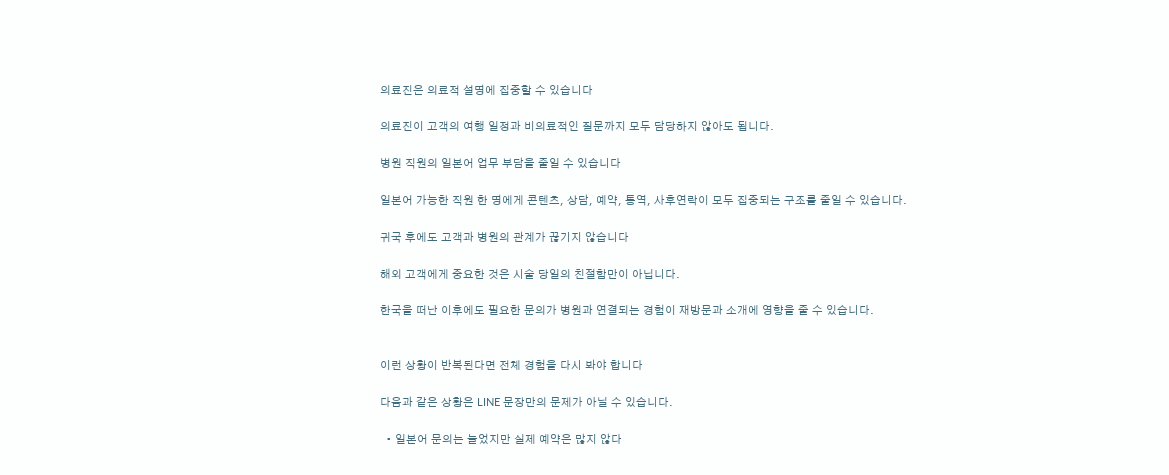의료진은 의료적 설명에 집중할 수 있습니다

의료진이 고객의 여행 일정과 비의료적인 질문까지 모두 담당하지 않아도 됩니다.

병원 직원의 일본어 업무 부담을 줄일 수 있습니다

일본어 가능한 직원 한 명에게 콘텐츠, 상담, 예약, 통역, 사후연락이 모두 집중되는 구조를 줄일 수 있습니다.

귀국 후에도 고객과 병원의 관계가 끊기지 않습니다

해외 고객에게 중요한 것은 시술 당일의 친절함만이 아닙니다.

한국을 떠난 이후에도 필요한 문의가 병원과 연결되는 경험이 재방문과 소개에 영향을 줄 수 있습니다.


이런 상황이 반복된다면 전체 경험을 다시 봐야 합니다

다음과 같은 상황은 LINE 문장만의 문제가 아닐 수 있습니다.

  • 일본어 문의는 늘었지만 실제 예약은 많지 않다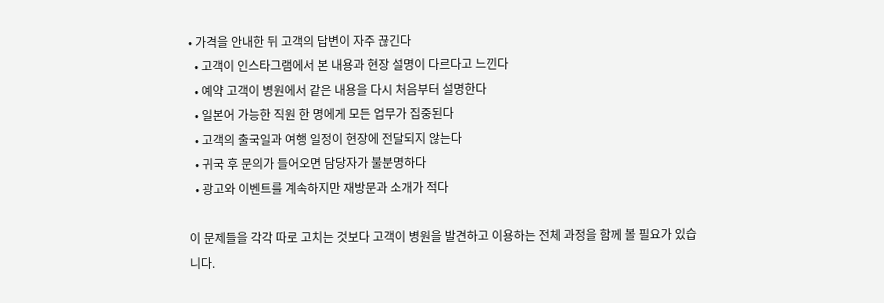• 가격을 안내한 뒤 고객의 답변이 자주 끊긴다
  • 고객이 인스타그램에서 본 내용과 현장 설명이 다르다고 느낀다
  • 예약 고객이 병원에서 같은 내용을 다시 처음부터 설명한다
  • 일본어 가능한 직원 한 명에게 모든 업무가 집중된다
  • 고객의 출국일과 여행 일정이 현장에 전달되지 않는다
  • 귀국 후 문의가 들어오면 담당자가 불분명하다
  • 광고와 이벤트를 계속하지만 재방문과 소개가 적다

이 문제들을 각각 따로 고치는 것보다 고객이 병원을 발견하고 이용하는 전체 과정을 함께 볼 필요가 있습니다.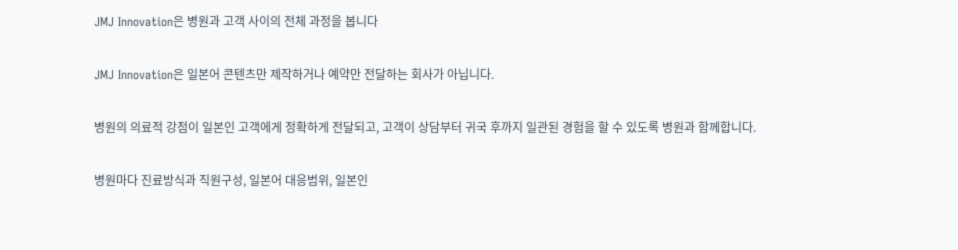JMJ Innovation은 병원과 고객 사이의 전체 과정을 봅니다

JMJ Innovation은 일본어 콘텐츠만 제작하거나 예약만 전달하는 회사가 아닙니다.

병원의 의료적 강점이 일본인 고객에게 정확하게 전달되고, 고객이 상담부터 귀국 후까지 일관된 경험을 할 수 있도록 병원과 함께합니다.

병원마다 진료방식과 직원구성, 일본어 대응범위, 일본인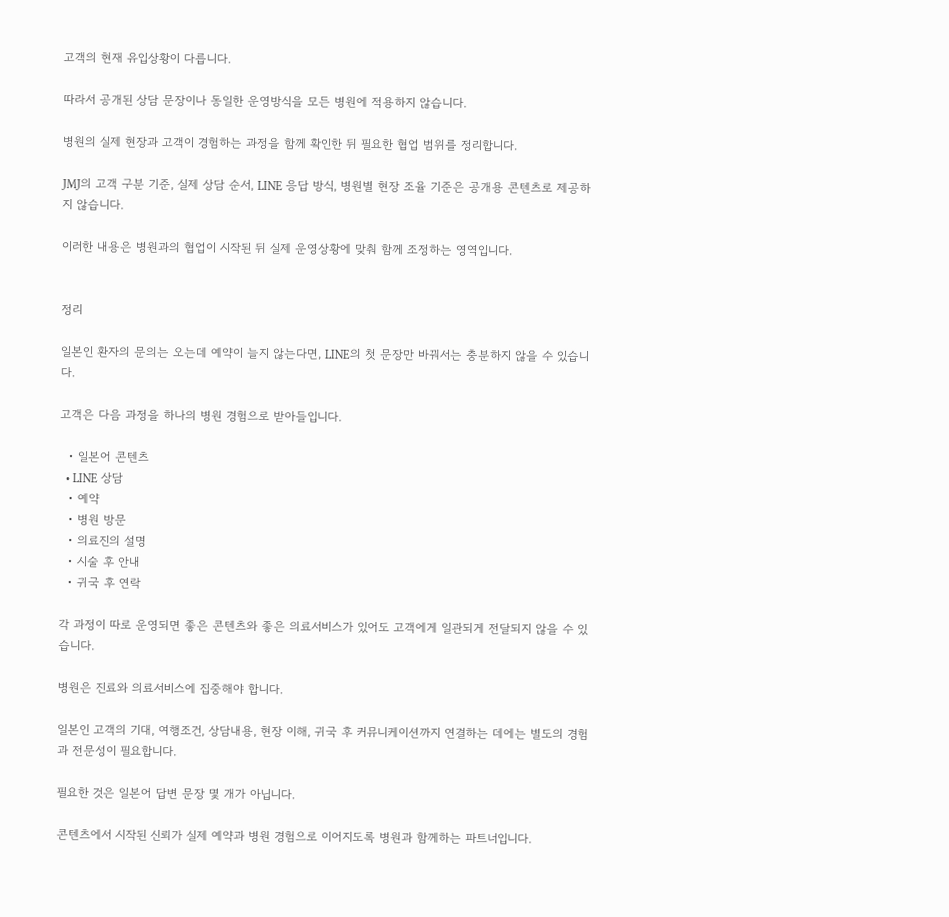고객의 현재 유입상황이 다릅니다.

따라서 공개된 상담 문장이나 동일한 운영방식을 모든 병원에 적용하지 않습니다.

병원의 실제 현장과 고객이 경험하는 과정을 함께 확인한 뒤 필요한 협업 범위를 정리합니다.

JMJ의 고객 구분 기준, 실제 상담 순서, LINE 응답 방식, 병원별 현장 조율 기준은 공개용 콘텐츠로 제공하지 않습니다.

이러한 내용은 병원과의 협업이 시작된 뒤 실제 운영상황에 맞춰 함께 조정하는 영역입니다.


정리

일본인 환자의 문의는 오는데 예약이 늘지 않는다면, LINE의 첫 문장만 바꿔서는 충분하지 않을 수 있습니다.

고객은 다음 과정을 하나의 병원 경험으로 받아들입니다.

  • 일본어 콘텐츠
  • LINE 상담
  • 예약
  • 병원 방문
  • 의료진의 설명
  • 시술 후 안내
  • 귀국 후 연락

각 과정이 따로 운영되면 좋은 콘텐츠와 좋은 의료서비스가 있어도 고객에게 일관되게 전달되지 않을 수 있습니다.

병원은 진료와 의료서비스에 집중해야 합니다.

일본인 고객의 기대, 여행조건, 상담내용, 현장 이해, 귀국 후 커뮤니케이션까지 연결하는 데에는 별도의 경험과 전문성이 필요합니다.

필요한 것은 일본어 답변 문장 몇 개가 아닙니다.

콘텐츠에서 시작된 신뢰가 실제 예약과 병원 경험으로 이어지도록 병원과 함께하는 파트너입니다.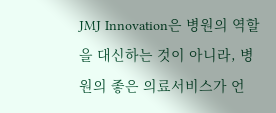JMJ Innovation은 병원의 역할을 대신하는 것이 아니라, 병원의 좋은 의료서비스가 언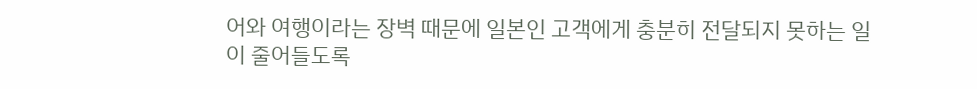어와 여행이라는 장벽 때문에 일본인 고객에게 충분히 전달되지 못하는 일이 줄어들도록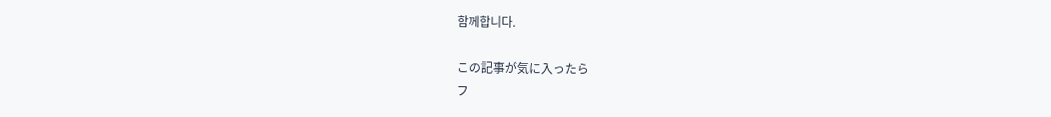함께합니다.

この記事が気に入ったら
フ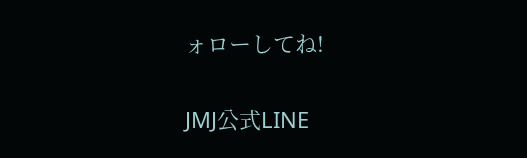ォローしてね!

JMJ公式LINE